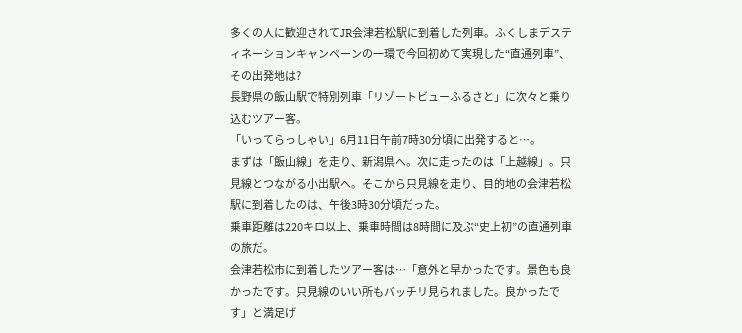多くの人に歓迎されてJR会津若松駅に到着した列車。ふくしまデスティネーションキャンペーンの一環で今回初めて実現した“直通列車”、その出発地は?
長野県の飯山駅で特別列車「リゾートビューふるさと」に次々と乗り込むツアー客。
「いってらっしゃい」6月11日午前7時30分頃に出発すると…。
まずは「飯山線」を走り、新潟県へ。次に走ったのは「上越線」。只見線とつながる小出駅へ。そこから只見線を走り、目的地の会津若松駅に到着したのは、午後3時30分頃だった。
乗車距離は220キロ以上、乗車時間は8時間に及ぶ“史上初”の直通列車の旅だ。
会津若松市に到着したツアー客は…「意外と早かったです。景色も良かったです。只見線のいい所もバッチリ見られました。良かったです」と満足げ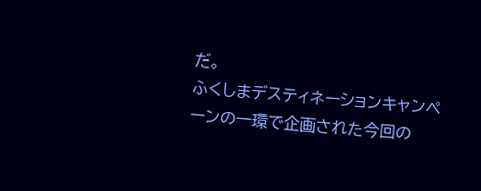だ。
ふくしまデスティネーションキャンペーンの一環で企画された今回の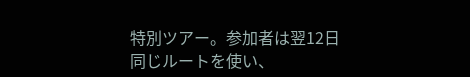特別ツアー。参加者は翌12日同じルートを使い、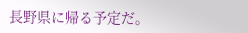長野県に帰る予定だ。